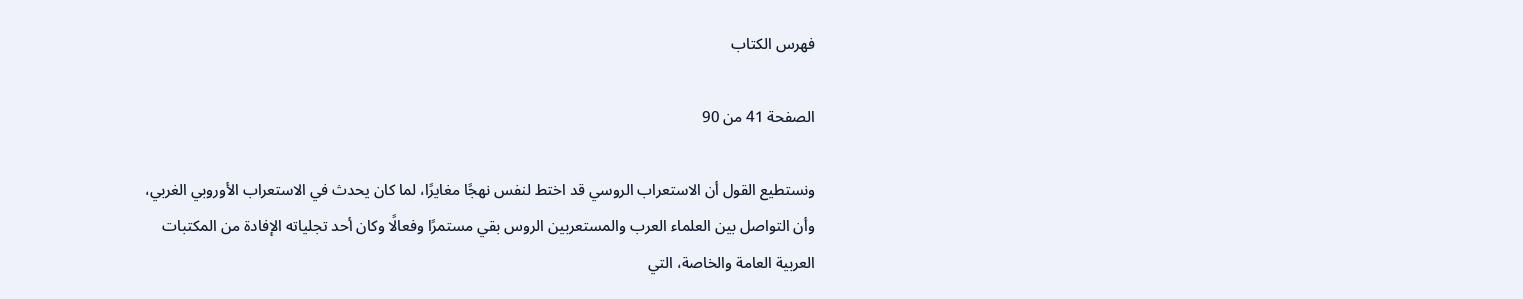فهرس الكتاب

الصفحة 41 من 90

ونستطيع القول أن الاستعراب الروسي قد اختط لنفس نهجًا مغايرًا، لما كان يحدث في الاستعراب الأوروبي الغربي، وأن التواصل بين العلماء العرب والمستعربين الروس بقي مستمرًا وفعالًا وكان أحد تجلياته الإفادة من المكتبات العربية العامة والخاصة، التي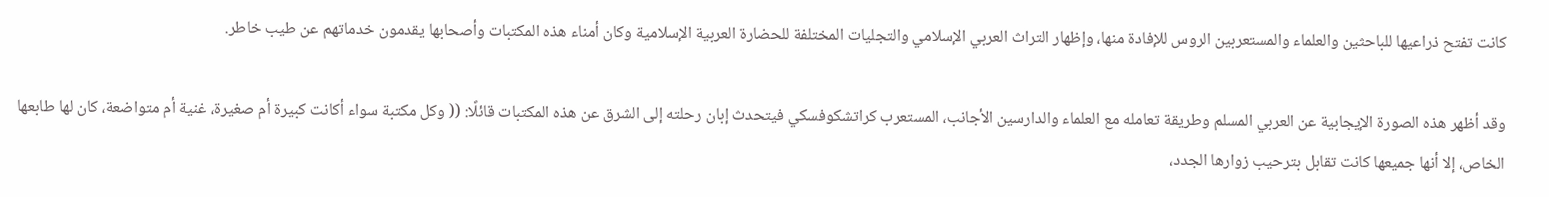كانت تفتح ذراعيها للباحثين والعلماء والمستعربين الروس للإفادة منها، وإظهار التراث العربي الإسلامي والتجليات المختلفة للحضارة العربية الإسلامية وكان أمناء هذه المكتبات وأصحابها يقدمون خدماتهم عن طيب خاطر.

وقد أظهر هذه الصورة الإيجابية عن العربي المسلم وطريقة تعامله مع العلماء والدارسين الأجانب، المستعرب كراتشكوفسكي فيتحدث إبان رحلته إلى الشرق عن هذه المكتبات قائلًا: (( وكل مكتبة سواء أكانت كبيرة أم صغيرة، غنية أم متواضعة، كان لها طابعها الخاص، إلا أنها جميعها كانت تقابل بترحيب زوارها الجدد،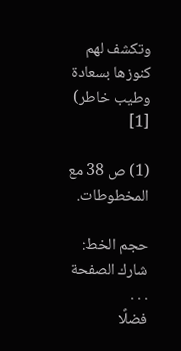وتكشف لهم كنوزها بسعادة وطيب خاطر) [1]

(1) ص 38 مع المخطوطات.

حجم الخط:
شارك الصفحة
. . .
فضلًا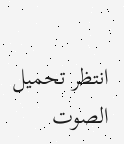انتظر تحميل الصوت